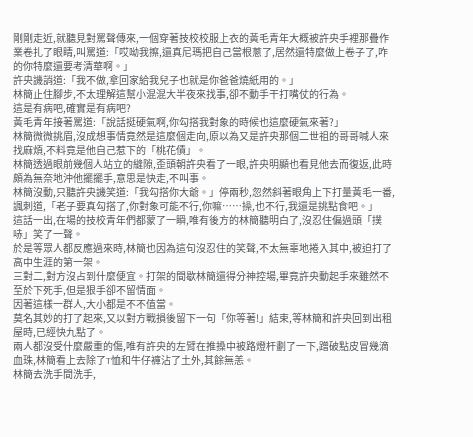剛剛走近,就聽見對罵聲傳來,一個穿著技校校服上衣的黃毛青年大概被許央手裡那疊作業卷扎了眼睛,叫罵道:「哎呦我擦,還真尼瑪把自己當根蔥了,居然還特麼做上卷子了,咋的你特麼還要考清華啊。」
許央譏誚道:「我不做,拿回家給我兒子也就是你爸爸燒紙用的。」
林簡止住腳步,不太理解這幫小混混大半夜來找事,卻不動手干打嘴仗的行為。
這是有病吧,確實是有病吧?
黃毛青年接著罵道:「說話挺硬氣啊,你勾搭我對象的時候也這麼硬氣來著?」
林簡微微挑眉,沒成想事情竟然是這麼個走向,原以為又是許央那個二世祖的哥哥喊人來找麻煩,不料竟是他自己惹下的「桃花債」。
林簡透過眼前幾個人站立的縫隙,歪頭朝許央看了一眼,許央明顯也看見他去而復返,此時頗為無奈地沖他擺擺手,意思是快走,不叫事。
林簡沒動,只聽許央譏笑道:「我勾搭你大爺。」停兩秒,忽然斜著眼角上下打量黃毛一番,諷刺道,「老子要真勾搭了,你對象可能不行,你嘛……操,也不行,我還是挑點食吧。」
這話一出,在場的技校青年們都蒙了一瞬,唯有後方的林簡聽明白了,沒忍住偏過頭「撲哧」笑了一聲。
於是等眾人都反應過來時,林簡也因為這句沒忍住的笑聲,不太無辜地捲入其中,被迫打了高中生涯的第一架。
三對二,對方沒占到什麼便宜。打架的間歇林簡還得分神控場,畢竟許央動起手來雖然不至於下死手,但是狠手卻不留情面。
因著這樣一群人,大小都是不不值當。
莫名其妙的打了起來,又以對方戰損後留下一句「你等著!」結束,等林簡和許央回到出租屋時,已經快九點了。
兩人都沒受什麼嚴重的傷,唯有許央的左臂在推搡中被路燈杆劃了一下,蹭破點皮冒幾滴血珠,林簡看上去除了T恤和牛仔褲沾了土外,其餘無恙。
林簡去洗手間洗手,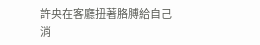許央在客廳扭著胳膊給自己消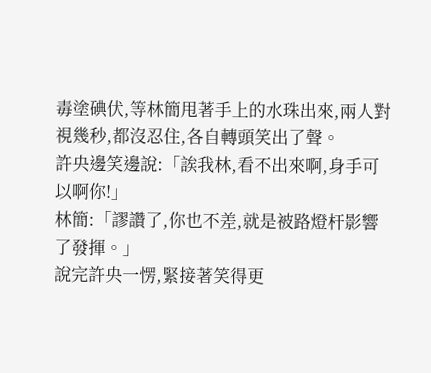毒塗碘伏,等林簡甩著手上的水珠出來,兩人對視幾秒,都沒忍住,各自轉頭笑出了聲。
許央邊笑邊說:「誒我林,看不出來啊,身手可以啊你!」
林簡:「謬讚了,你也不差,就是被路燈杆影響了發揮。」
說完許央一愣,緊接著笑得更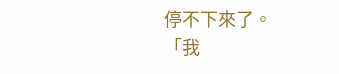停不下來了。
「我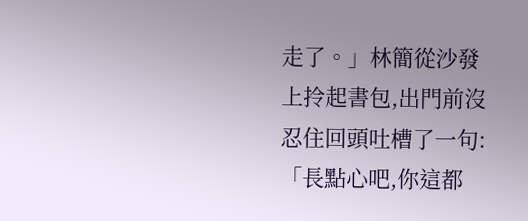走了。」林簡從沙發上拎起書包,出門前沒忍住回頭吐槽了一句:「長點心吧,你這都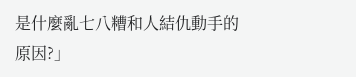是什麼亂七八糟和人結仇動手的原因?」